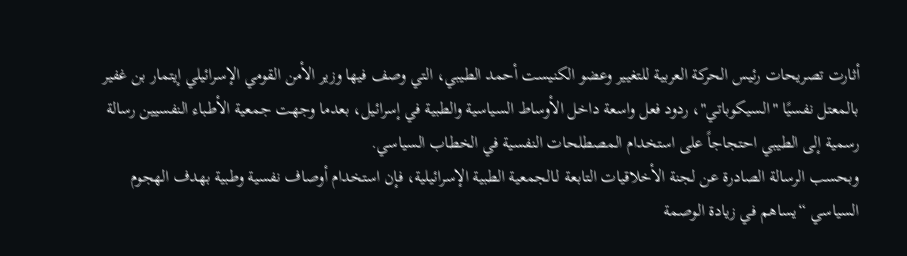أثارت تصريحات رئيس الحركة العربية للتغيير وعضو الكنيست أحمد الطيبي، التي وصف فيها وزير الأمن القومي الإسرائيلي إيتمار بن غفير بالمعتل نفسيًا "السيكوباتي"، ردود فعل واسعة داخل الأوساط السياسية والطبية في إسرائيل، بعدما وجهت جمعية الأطباء النفسيين رسالة رسمية إلى الطيبي احتجاجاً على استخدام المصطلحات النفسية في الخطاب السياسي.
وبحسب الرسالة الصادرة عن لجنة الأخلاقيات التابعة لـالجمعية الطبية الإسرائيلية، فإن استخدام أوصاف نفسية وطبية بهدف الهجوم السياسي “يساهم في زيادة الوصمة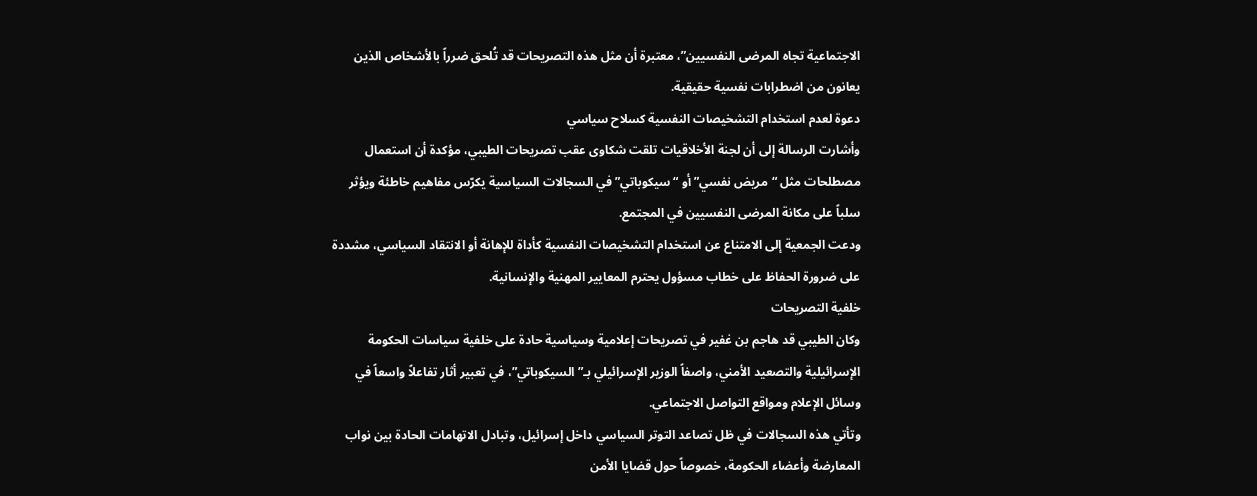الاجتماعية تجاه المرضى النفسيين”، معتبرة أن مثل هذه التصريحات قد تُلحق ضرراً بالأشخاص الذين يعانون من اضطرابات نفسية حقيقية.
دعوة لعدم استخدام التشخيصات النفسية كسلاح سياسي
وأشارت الرسالة إلى أن لجنة الأخلاقيات تلقت شكاوى عقب تصريحات الطيبي، مؤكدة أن استعمال مصطلحات مثل “مريض نفسي” أو “سيكوباتي” في السجالات السياسية يكرّس مفاهيم خاطئة ويؤثر سلباً على مكانة المرضى النفسيين في المجتمع.
ودعت الجمعية إلى الامتناع عن استخدام التشخيصات النفسية كأداة للإهانة أو الانتقاد السياسي، مشددة على ضرورة الحفاظ على خطاب مسؤول يحترم المعايير المهنية والإنسانية.
خلفية التصريحات
وكان الطيبي قد هاجم بن غفير في تصريحات إعلامية وسياسية حادة على خلفية سياسات الحكومة الإسرائيلية والتصعيد الأمني، واصفاً الوزير الإسرائيلي بـ”السيكوباتي”، في تعبير أثار تفاعلاً واسعاً في وسائل الإعلام ومواقع التواصل الاجتماعي.
وتأتي هذه السجالات في ظل تصاعد التوتر السياسي داخل إسرائيل، وتبادل الاتهامات الحادة بين نواب المعارضة وأعضاء الحكومة، خصوصاً حول قضايا الأمن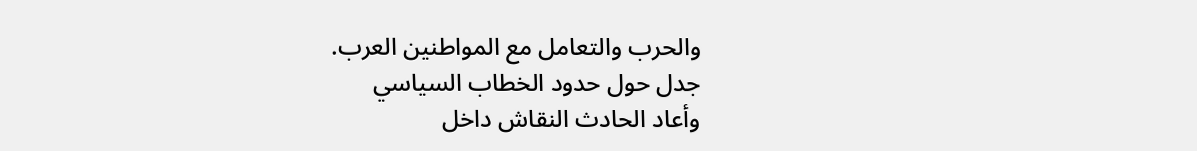والحرب والتعامل مع المواطنين العرب.
جدل حول حدود الخطاب السياسي
وأعاد الحادث النقاش داخل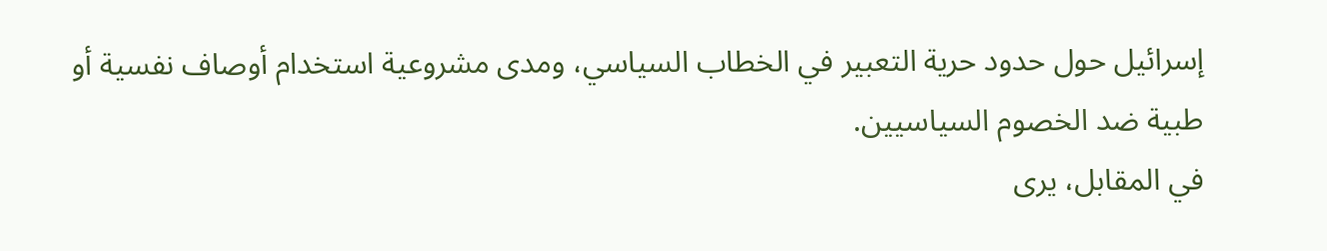إسرائيل حول حدود حرية التعبير في الخطاب السياسي، ومدى مشروعية استخدام أوصاف نفسية أو طبية ضد الخصوم السياسيين.
في المقابل، يرى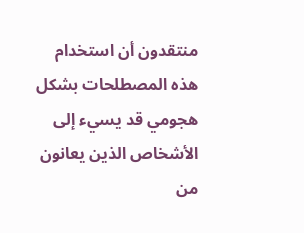منتقدون أن استخدام هذه المصطلحات بشكل هجومي قد يسيء إلى الأشخاص الذين يعانون من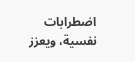اضطرابات نفسية، ويعزز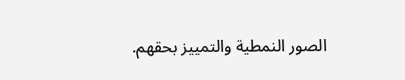الصور النمطية والتمييز بحقهم.